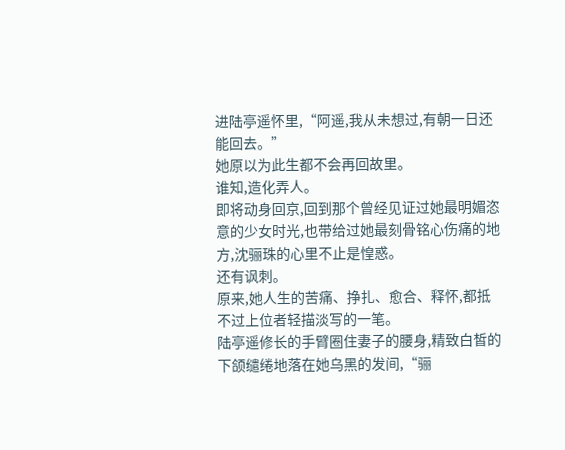进陆亭遥怀里,“阿遥,我从未想过,有朝一日还能回去。”
她原以为此生都不会再回故里。
谁知,造化弄人。
即将动身回京,回到那个曾经见证过她最明媚恣意的少女时光,也带给过她最刻骨铭心伤痛的地方,沈骊珠的心里不止是惶惑。
还有讽刺。
原来,她人生的苦痛、挣扎、愈合、释怀,都抵不过上位者轻描淡写的一笔。
陆亭遥修长的手臂圈住妻子的腰身,精致白皙的下颌缱绻地落在她乌黑的发间,“骊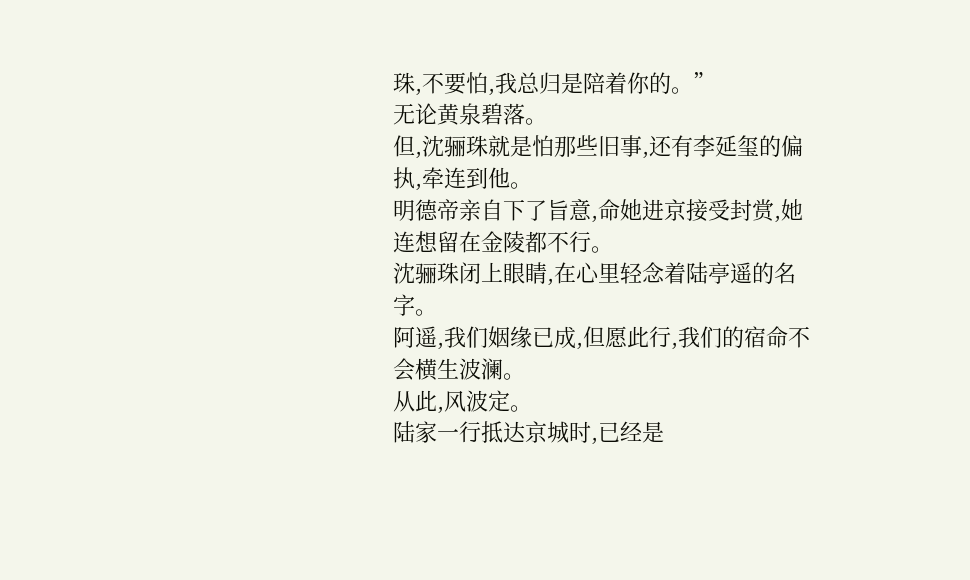珠,不要怕,我总归是陪着你的。”
无论黄泉碧落。
但,沈骊珠就是怕那些旧事,还有李延玺的偏执,牵连到他。
明德帝亲自下了旨意,命她进京接受封赏,她连想留在金陵都不行。
沈骊珠闭上眼睛,在心里轻念着陆亭遥的名字。
阿遥,我们姻缘已成,但愿此行,我们的宿命不会横生波澜。
从此,风波定。
陆家一行抵达京城时,已经是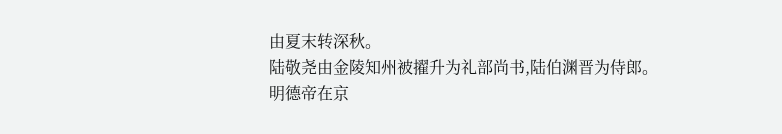由夏末转深秋。
陆敬尧由金陵知州被擢升为礼部尚书,陆伯渊晋为侍郎。
明德帝在京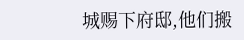城赐下府邸,他们搬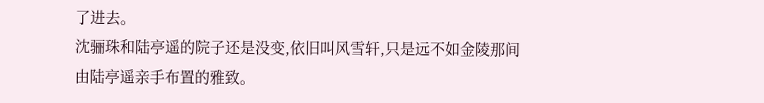了进去。
沈骊珠和陆亭遥的院子还是没变,依旧叫风雪轩,只是远不如金陵那间由陆亭遥亲手布置的雅致。